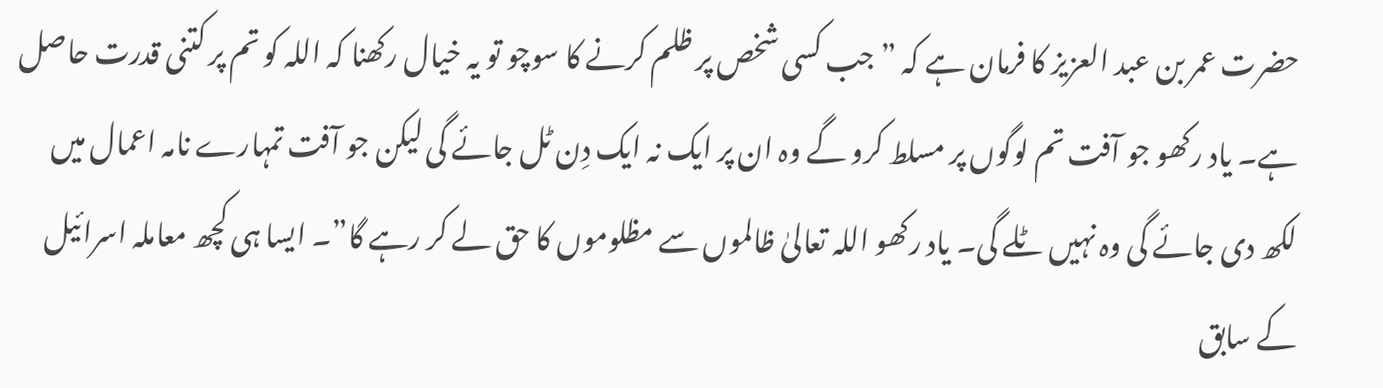حضرت عمر بن عبد العزیز کا فرمان ہے کہ ”جب کسی شخص پر ظلم کرنے کا سوچو تو یہ خیال رکھنا کہ اللہ کو تم پر کتنی قدرت حاصل ہے۔ یاد رکھو جو آفت تم لوگوں پر مسلط کرو گے وہ ان پر ایک نہ ایک دِن ٹل جائے گی لیکن جو آفت تمہارے نامہ اعمال میں لکھ دی جائے گی وہ نہیں ٹلے گی۔ یاد رکھو اللہ تعالیٰ ظالموں سے مظلوموں کا حق لے کر رہے گا”۔ ایسا ہی کچھ معاملہ اسرائیل کے سابق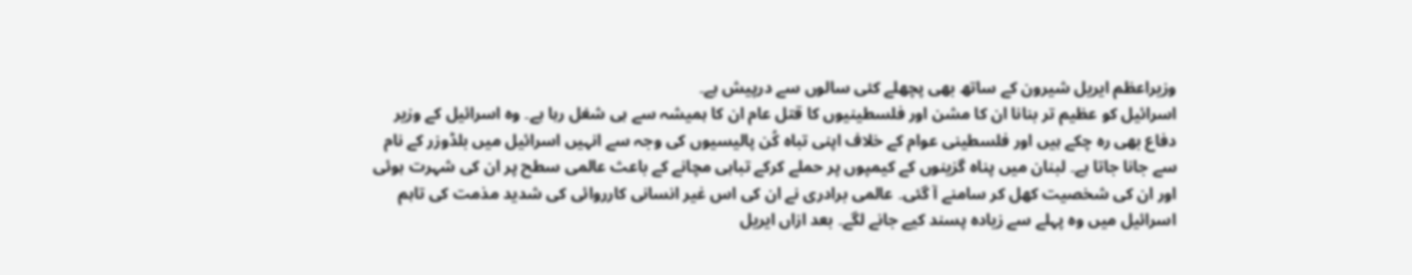وزیراعظم ایریل شیرون کے ساتھ بھی پچھلے کئی سالوں سے درپیش ہے۔
اسرائیل کو عظیم تر بنانا ان کا مشن اور فلسطینیوں کا قتل عام ان کا ہمیشہ سے ہی شغل رہا ہے۔ وہ اسرائیل کے وزیر دفاع بھی رہ چکے ہیں اور فلسطینی عوام کے خلاف اپنی تباہ کُن پالیسیوں کی وجہ سے انہیں اسرائیل میں بلڈوزر کے نام سے جانا جاتا ہے۔ لبنان میں پناہ گزینوں کے کیمپوں پر حملے کرکے تباہی مچانے کے باعث عالمی سطح پر ان کی شہرت ہوئی اور ان کی شخصیت کھل کر سامنے آ گئی۔ عالمی برادری نے ان کی اس غیر انسانی کارروائی کی شدید مذمت کی تاہم اسرائیل میں وہ پہلے سے زیادہ پسند کیے جانے لگے۔ بعد ازاں ایریل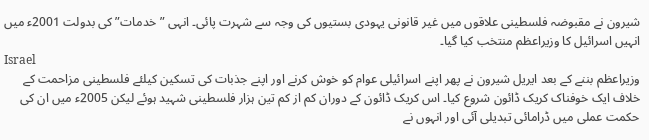شیرون نے مقبوضہ فلسطینی علاقوں میں غیر قانونی یہودی بستیوں کی وجہ سے شہرت پائی۔ انہی ”خدمات” کی بدولت 2001ء میں انہیں اسرائیل کا وزیراعظم منتخب کیا گیا۔
Israel
وزیراعظم بننے کے بعد ایریل شیرون نے پھر اپنے اسرائیلی عوام کو خوش کرنے اور اپنے جذبات کی تسکین کیلئے فلسطینی مزاحمت کے خلاف ایک خوفناک کریک ڈائون شروع کیا۔ اس کریک ڈائون کے دوران کم از کم تین ہزار فلسطینی شہید ہوئے لیکن 2005ء میں ان کی حکمت عملی میں ڈرامائی تبدیلی آئی اور انہوں نے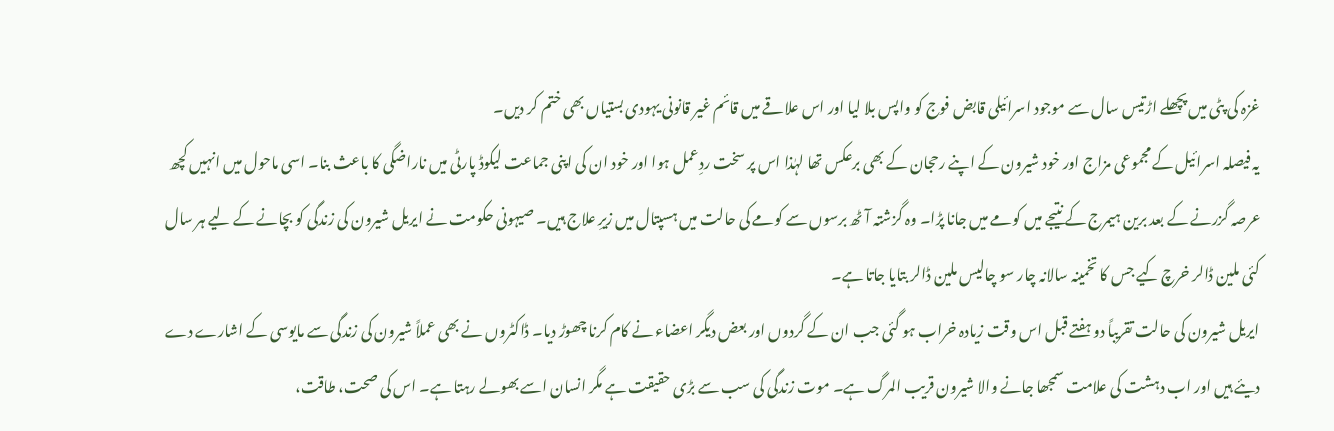غزہ کی پٹی میں پچھلے اڑتیس سال سے موجود اسرائیلی قابض فوج کو واپس بلا لیا اور اس علاقے میں قائم غیر قانونی یہودی بستیاں بھی ختم کر دیں۔
یہ فیصلہ اسرائیل کے مجموعی مزاج اور خود شیرون کے اپنے رحجان کے بھی برعکس تھا لہٰذا اس پر سخت ردِعمل ہوا اور خود ان کی اپنی جماعت لیکوڈ پارٹی میں ناراضگی کا باعث بنا۔ اسی ماحول میں انہیں کچھ عرصہ گزرنے کے بعد برین ہیمرج کے نتیجے میں کومے میں جانا پڑا۔ وہ گزشتہ آٹھ برسوں سے کومے کی حالت میں ہسپتال میں زیرِ علاج ہیں۔ صیہونی حکومت نے ایریل شیرون کی زندگی کو بچانے کے لیے ہر سال کئی ملین ڈالر خرچ کیے جس کا تخمینہ سالانہ چار سو چالیس ملین ڈالر بتایا جاتا ہے۔
ایریل شیرون کی حالت تقریباً دو ہفتے قبل اس وقت زیادہ خراب ہو گئی جب ان کے گردوں اور بعض دیگر اعضاء نے کام کرنا چھوڑ دیا۔ ڈاکٹروں نے بھی عملاً شیرون کی زندگی سے مایوسی کے اشارے دے دیئے ہیں اور اب دہشت کی علامت سمجھا جانے والا شیرون قریب المرگ ہے۔ موت زندگی کی سب سے بڑی حقیقت ہے مگر انسان اسے بھولے رہتا ہے۔ اس کی صحت، طاقت،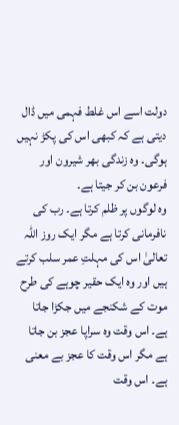دولت اسے اس غلط فہمی میں ڈال دیتی ہے کہ کبھی اس کی پکڑ نہیں ہوگی۔ وہ زندگی بھر شیرون اور فرعون بن کر جیتا ہے۔
وہ لوگوں پر ظلم کرتا ہے۔ رب کی نافرمانی کرتا ہے مگر ایک روز اللہ تعالیٰ اس کی مہلتِ عمر سلب کرتے ہیں اور وہ ایک حقیر چوہے کی طرح موت کے شکنجے میں جکڑا جاتا ہے۔ اس وقت وہ سراپا عجز بن جاتا ہے مگر اس وقت کا عجز بے معنی ہے۔ اس وقت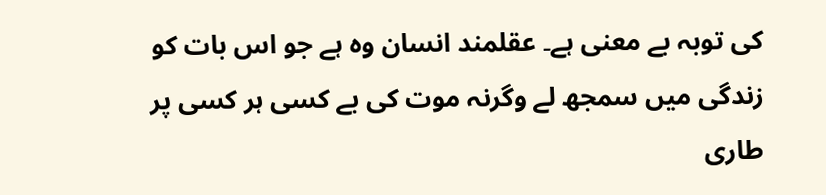کی توبہ بے معنی ہے۔ عقلمند انسان وہ ہے جو اس بات کو زندگی میں سمجھ لے وگرنہ موت کی بے کسی ہر کسی پر طاری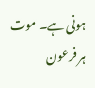ہونی ہے۔ موت ہر فرعون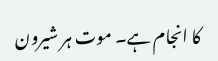کا انجام ہے۔ موت ہر شیرون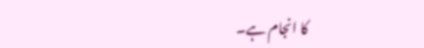کا انجام ہے۔